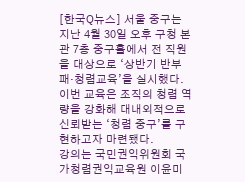[한국Q뉴스] 서울 중구는 지난 4월 30일 오후 구청 본관 7층 중구홀에서 전 직원을 대상으로 ‘상반기 반부패·청렴교육’을 실시했다.
이번 교육은 조직의 청렴 역량을 강화해 대내외적으로 신뢰받는 ‘청렴 중구’를 구현하고자 마련됐다.
강의는 국민권익위원회 국가청렴권익교육원 이윤미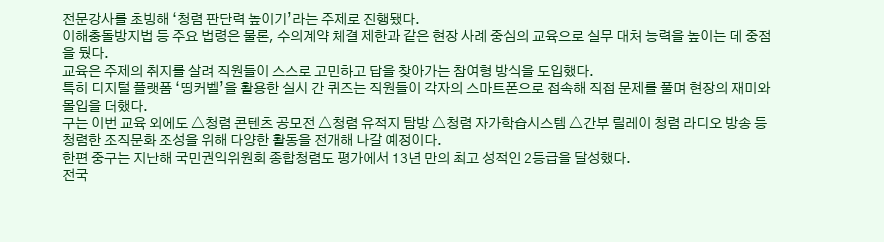전문강사를 초빙해 ‘청렴 판단력 높이기’라는 주제로 진행됐다.
이해충돌방지법 등 주요 법령은 물론, 수의계약 체결 제한과 같은 현장 사례 중심의 교육으로 실무 대처 능력을 높이는 데 중점을 뒀다.
교육은 주제의 취지를 살려 직원들이 스스로 고민하고 답을 찾아가는 참여형 방식을 도입했다.
특히 디지털 플랫폼 ‘띵커벨’을 활용한 실시 간 퀴즈는 직원들이 각자의 스마트폰으로 접속해 직접 문제를 풀며 현장의 재미와 몰입을 더했다.
구는 이번 교육 외에도 △청렴 콘텐츠 공모전 △청렴 유적지 탐방 △청렴 자가학습시스템 △간부 릴레이 청렴 라디오 방송 등 청렴한 조직문화 조성을 위해 다양한 활동을 전개해 나갈 예정이다.
한편 중구는 지난해 국민권익위원회 종합청렴도 평가에서 13년 만의 최고 성적인 2등급을 달성했다.
전국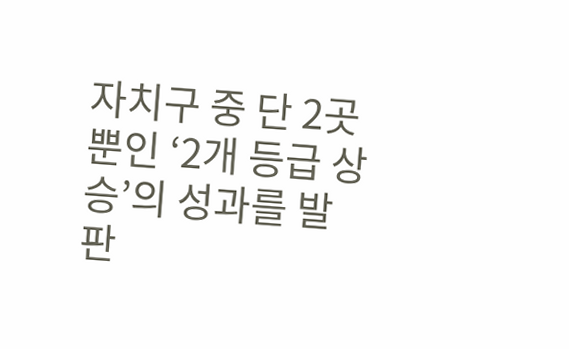자치구 중 단 2곳뿐인 ‘2개 등급 상승’의 성과를 발판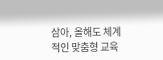삼아, 올해도 체계적인 맞춤형 교육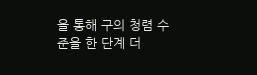을 통해 구의 청렴 수준을 한 단계 더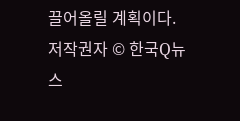끌어올릴 계획이다.
저작권자 © 한국Q뉴스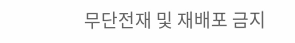무단전재 및 재배포 금지